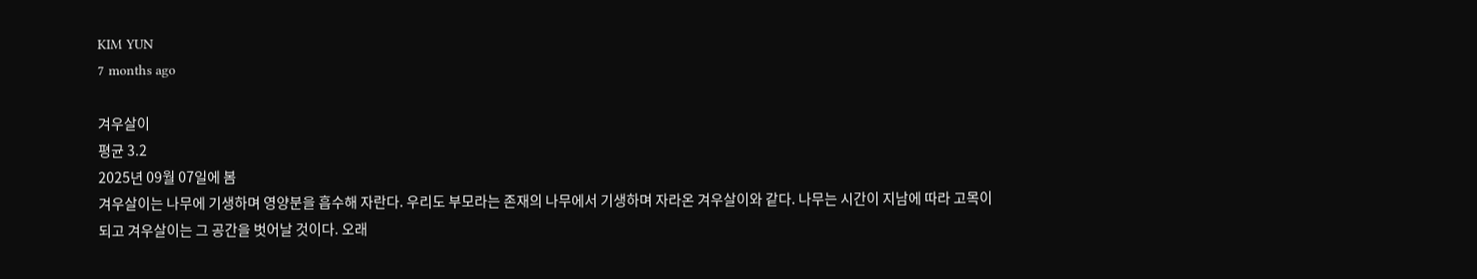KIM YUN
7 months ago

겨우살이
평균 3.2
2025년 09월 07일에 봄
겨우살이는 나무에 기생하며 영양분을 흡수해 자란다. 우리도 부모라는 존재의 나무에서 기생하며 자라온 겨우살이와 같다. 나무는 시간이 지남에 따라 고목이 되고 겨우살이는 그 공간을 벗어날 것이다. 오래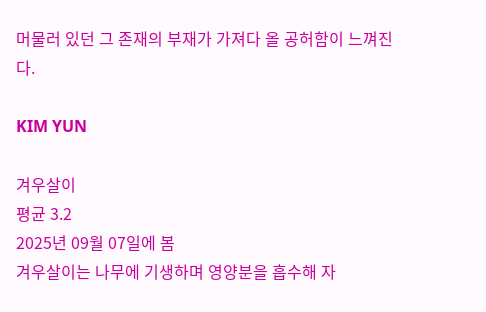머물러 있던 그 존재의 부재가 가져다 올 공허함이 느껴진다.

KIM YUN

겨우살이
평균 3.2
2025년 09월 07일에 봄
겨우살이는 나무에 기생하며 영양분을 흡수해 자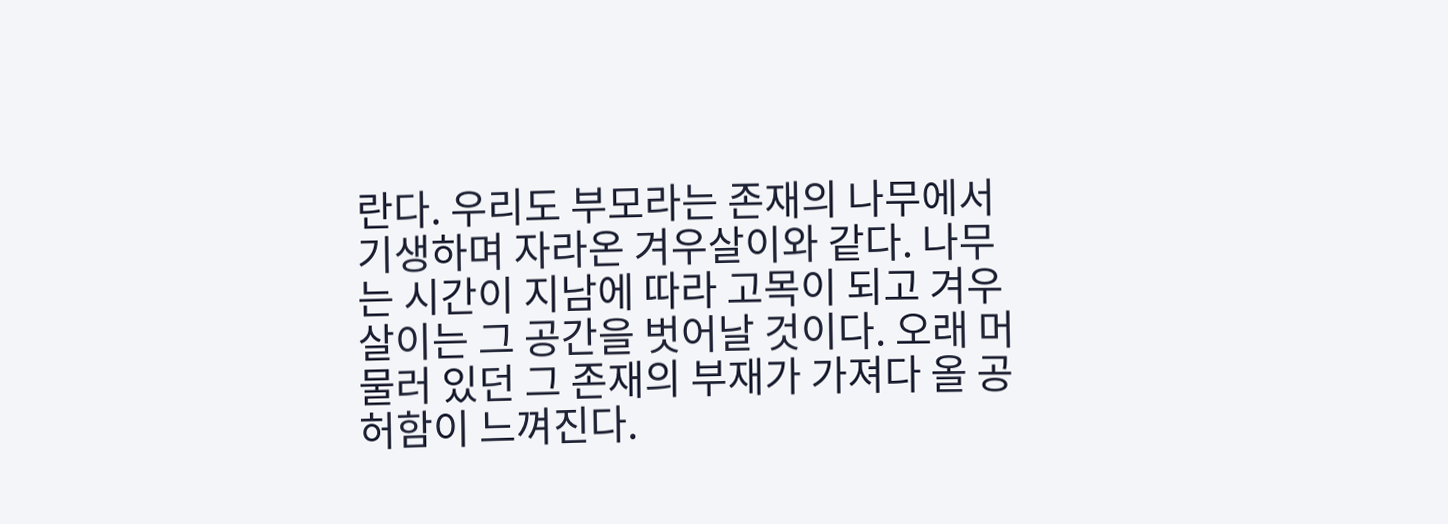란다. 우리도 부모라는 존재의 나무에서 기생하며 자라온 겨우살이와 같다. 나무는 시간이 지남에 따라 고목이 되고 겨우살이는 그 공간을 벗어날 것이다. 오래 머물러 있던 그 존재의 부재가 가져다 올 공허함이 느껴진다.